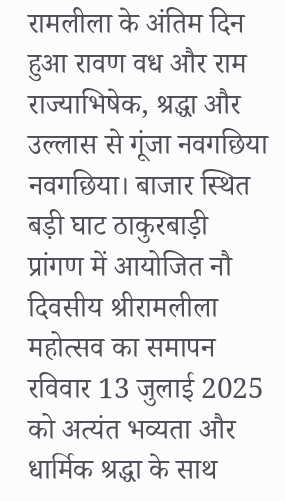रामलीला के अंतिम दिन हुआ रावण वध और राम राज्याभिषेक, श्रद्धा और उल्लास से गूंजा नवगछिया
नवगछिया। बाजार स्थित बड़ी घाट ठाकुरबाड़ी प्रांगण में आयोजित नौ दिवसीय श्रीरामलीला महोत्सव का समापन रविवार 13 जुलाई 2025 को अत्यंत भव्यता और धार्मिक श्रद्धा के साथ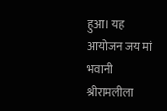हुआ। यह आयोजन जय मां भवानी श्रीरामलीला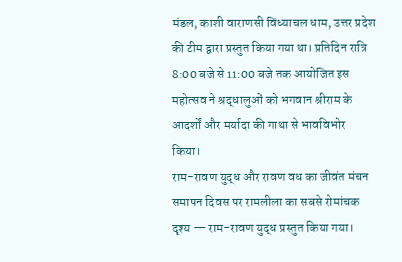मंडल, काशी वाराणसी विंध्याचल धाम, उत्तर प्रदेश की टीम द्वारा प्रस्तुत किया गया था। प्रतिदिन रात्रि 8:00 बजे से 11:00 बजे तक आयोजित इस महोत्सव ने श्रद्धालुओं को भगवान श्रीराम के आदर्शों और मर्यादा की गाथा से भावविभोर किया।
राम-रावण युद्ध और रावण वध का जीवंत मंचन
समापन दिवस पर रामलीला का सबसे रोमांचक दृश्य — राम-रावण युद्ध प्रस्तुत किया गया।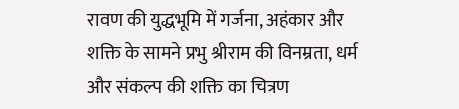रावण की युद्धभूमि में गर्जना, अहंकार और शक्ति के सामने प्रभु श्रीराम की विनम्रता, धर्म और संकल्प की शक्ति का चित्रण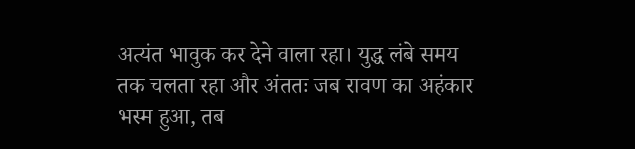अत्यंत भावुक कर देने वाला रहा। युद्ध लंबे समय तक चलता रहा और अंततः जब रावण का अहंकार भस्म हुआ, तब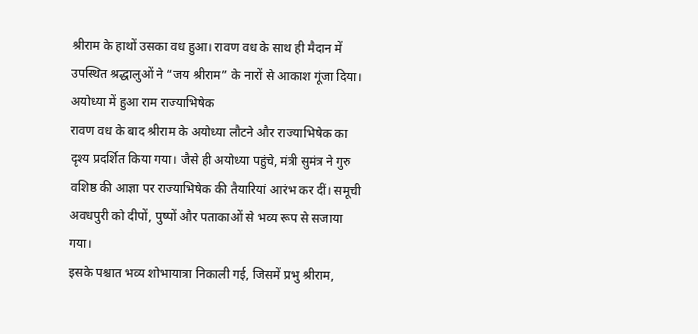श्रीराम के हाथों उसका वध हुआ। रावण वध के साथ ही मैदान में उपस्थित श्रद्धालुओं ने “जय श्रीराम” के नारों से आकाश गूंजा दिया।
अयोध्या में हुआ राम राज्याभिषेक
रावण वध के बाद श्रीराम के अयोध्या लौटने और राज्याभिषेक का दृश्य प्रदर्शित किया गया। जैसे ही अयोध्या पहुंचे, मंत्री सुमंत्र ने गुरु वशिष्ठ की आज्ञा पर राज्याभिषेक की तैयारियां आरंभ कर दीं। समूची अवधपुरी को दीपों, पुष्पों और पताकाओं से भव्य रूप से सजाया गया।
इसके पश्चात भव्य शोभायात्रा निकाली गई, जिसमें प्रभु श्रीराम,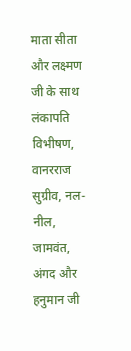माता सीता और लक्ष्मण जी के साथ लंकापति विभीषण, वानरराज सुग्रीव, नल-नील, जामवंत, अंगद और हनुमान जी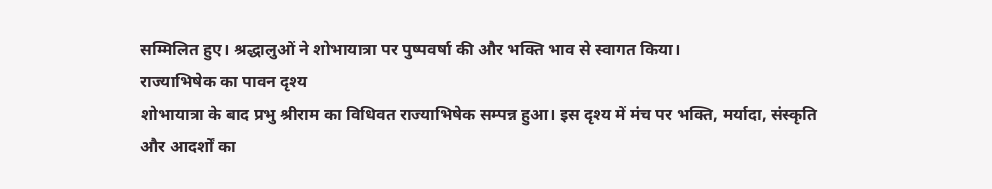सम्मिलित हुए। श्रद्धालुओं ने शोभायात्रा पर पुष्पवर्षा की और भक्ति भाव से स्वागत किया।
राज्याभिषेक का पावन दृश्य
शोभायात्रा के बाद प्रभु श्रीराम का विधिवत राज्याभिषेक सम्पन्न हुआ। इस दृश्य में मंच पर भक्ति, मर्यादा, संस्कृति और आदर्शों का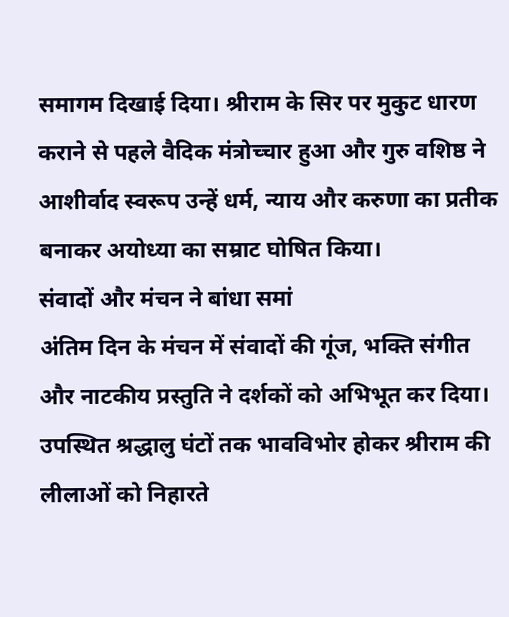समागम दिखाई दिया। श्रीराम के सिर पर मुकुट धारण कराने से पहले वैदिक मंत्रोच्चार हुआ और गुरु वशिष्ठ ने आशीर्वाद स्वरूप उन्हें धर्म, न्याय और करुणा का प्रतीक बनाकर अयोध्या का सम्राट घोषित किया।
संवादों और मंचन ने बांधा समां
अंतिम दिन के मंचन में संवादों की गूंज, भक्ति संगीत और नाटकीय प्रस्तुति ने दर्शकों को अभिभूत कर दिया। उपस्थित श्रद्धालु घंटों तक भावविभोर होकर श्रीराम की लीलाओं को निहारते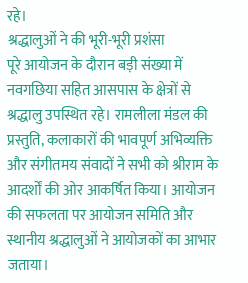रहे।
श्रद्धालुओं ने की भूरी-भूरी प्रशंसा
पूरे आयोजन के दौरान बड़ी संख्या में नवगछिया सहित आसपास के क्षेत्रों से श्रद्धालु उपस्थित रहे। रामलीला मंडल की प्रस्तुति, कलाकारों की भावपूर्ण अभिव्यक्ति और संगीतमय संवादों ने सभी को श्रीराम के आदर्शों की ओर आकर्षित किया। आयोजन की सफलता पर आयोजन समिति और स्थानीय श्रद्धालुओं ने आयोजकों का आभार जताया।